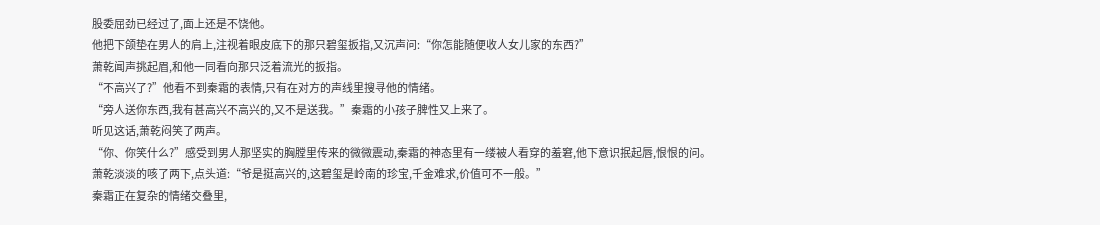股委屈劲已经过了,面上还是不饶他。
他把下颌垫在男人的肩上,注视着眼皮底下的那只碧玺扳指,又沉声问:“你怎能随便收人女儿家的东西?”
萧乾闻声挑起眉,和他一同看向那只泛着流光的扳指。
“不高兴了?”他看不到秦霜的表情,只有在对方的声线里搜寻他的情绪。
“旁人送你东西,我有甚高兴不高兴的,又不是送我。”秦霜的小孩子脾性又上来了。
听见这话,萧乾闷笑了两声。
“你、你笑什么?”感受到男人那坚实的胸膛里传来的微微震动,秦霜的神态里有一缕被人看穿的羞窘,他下意识抿起唇,恨恨的问。
萧乾淡淡的咳了两下,点头道:“爷是挺高兴的,这碧玺是岭南的珍宝,千金难求,价值可不一般。”
秦霜正在复杂的情绪交叠里,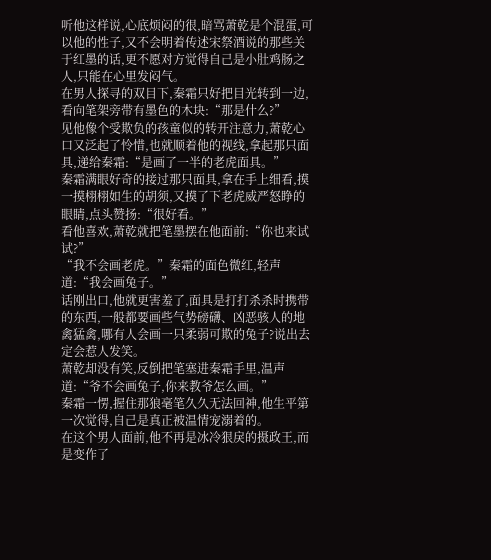听他这样说,心底烦闷的很,暗骂萧乾是个混蛋,可以他的性子,又不会明着传述宋祭酒说的那些关于红墨的话,更不愿对方觉得自己是小肚鸡肠之人,只能在心里发闷气。
在男人探寻的双目下,秦霜只好把目光转到一边,看向笔架旁带有墨色的木块:“那是什么?”
见他像个受欺负的孩童似的转开注意力,萧乾心口又泛起了怜惜,也就顺着他的视线,拿起那只面具,递给秦霜:“是画了一半的老虎面具。”
秦霜满眼好奇的接过那只面具,拿在手上细看,摸一摸栩栩如生的胡须,又摸了下老虎威严怒睁的眼睛,点头赞扬:“很好看。”
看他喜欢,萧乾就把笔墨摆在他面前:“你也来试试?”
“我不会画老虎。”秦霜的面色微红,轻声道:“我会画兔子。”
话刚出口,他就更害羞了,面具是打打杀杀时携带的东西,一般都要画些气势磅礴、凶恶骇人的地禽猛禽,哪有人会画一只柔弱可欺的兔子?说出去定会惹人发笑。
萧乾却没有笑,反倒把笔塞进秦霜手里,温声道:“爷不会画兔子,你来教爷怎么画。”
秦霜一愣,握住那狼毫笔久久无法回神,他生平第一次觉得,自己是真正被温情宠溺着的。
在这个男人面前,他不再是冰冷狠戾的摄政王,而是变作了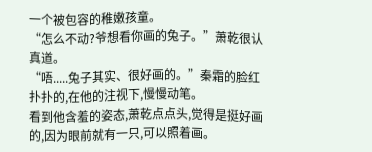一个被包容的稚嫩孩童。
“怎么不动?爷想看你画的兔子。”萧乾很认真道。
“唔.....兔子其实、很好画的。”秦霜的脸红扑扑的,在他的注视下,慢慢动笔。
看到他含羞的姿态,萧乾点点头,觉得是挺好画的,因为眼前就有一只,可以照着画。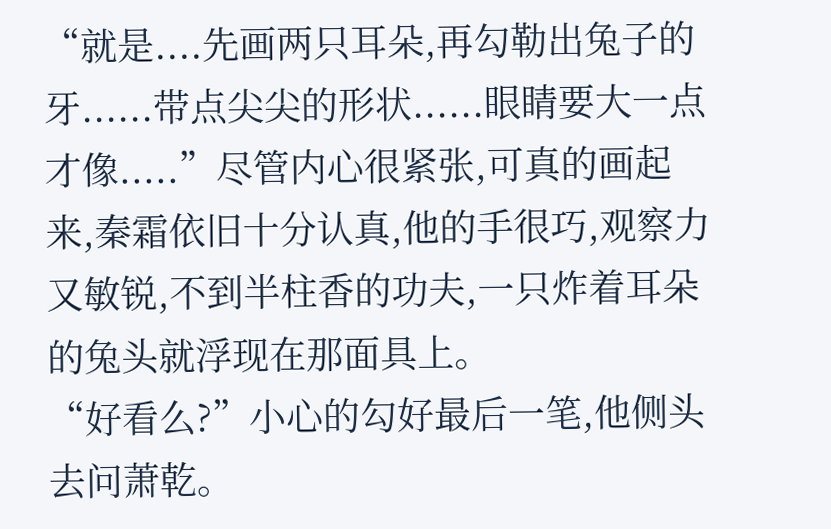“就是....先画两只耳朵,再勾勒出兔子的牙......带点尖尖的形状......眼睛要大一点才像.....”尽管内心很紧张,可真的画起来,秦霜依旧十分认真,他的手很巧,观察力又敏锐,不到半柱香的功夫,一只炸着耳朵的兔头就浮现在那面具上。
“好看么?”小心的勾好最后一笔,他侧头去问萧乾。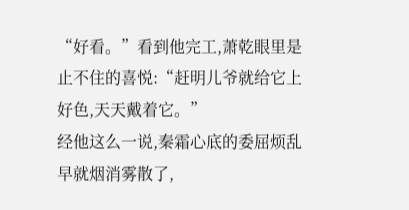“好看。”看到他完工,萧乾眼里是止不住的喜悦:“赶明儿爷就给它上好色,天天戴着它。”
经他这么一说,秦霜心底的委屈烦乱早就烟消雾散了,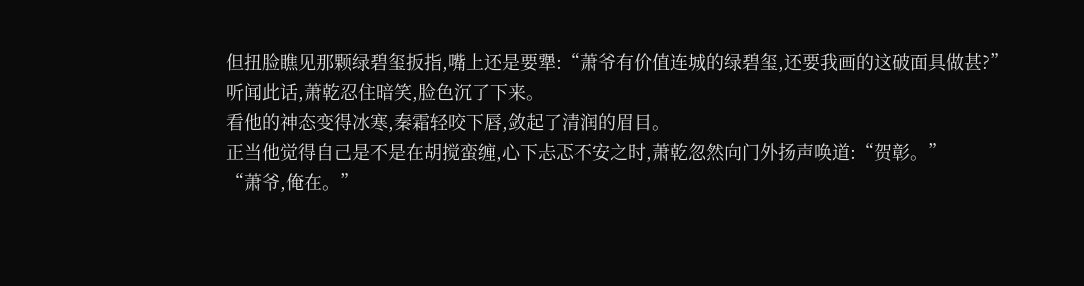但扭脸瞧见那颗绿碧玺扳指,嘴上还是要犟:“萧爷有价值连城的绿碧玺,还要我画的这破面具做甚?”
听闻此话,萧乾忍住暗笑,脸色沉了下来。
看他的神态变得冰寒,秦霜轻咬下唇,敛起了清润的眉目。
正当他觉得自己是不是在胡搅蛮缠,心下忐忑不安之时,萧乾忽然向门外扬声唤道:“贺彰。”
“萧爷,俺在。”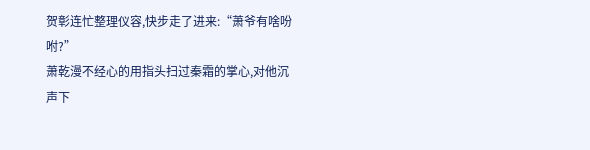贺彰连忙整理仪容,快步走了进来:“萧爷有啥吩咐?”
萧乾漫不经心的用指头扫过秦霜的掌心,对他沉声下